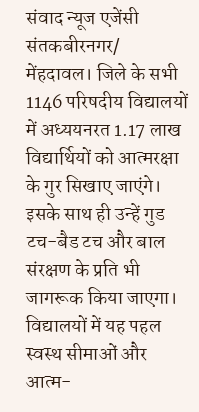संवाद न्यूज एजेंसी
संतकबीरनगर/ मेंहदावल। जिले के सभी 1146 परिषदीय विद्यालयों में अध्ययनरत 1.17 लाख विद्यार्थियों को आत्मरक्षा के गुर सिखाए जाएंगे। इसके साथ ही उन्हें गुड टच-बैड टच और बाल संरक्षण के प्रति भी जागरूक किया जाएगा।
विद्यालयों में यह पहल स्वस्थ सीमाओं और आत्म-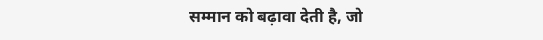सम्मान को बढ़ावा देती है, जो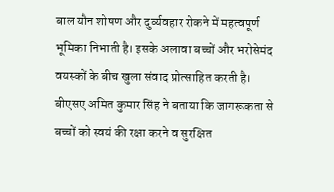बाल यौन शोषण और दुर्व्यवहार रोकने में महत्वपूर्ण भूमिका निभाती है। इसके अलावा बच्चों और भरोसेमंद वयस्कों के बीच खुला संवाद प्रोत्साहित करती है।
बीएसए अमित कुमार सिंह ने बताया कि जागरूकता से बच्चों को स्वयं की रक्षा करने व सुरक्षित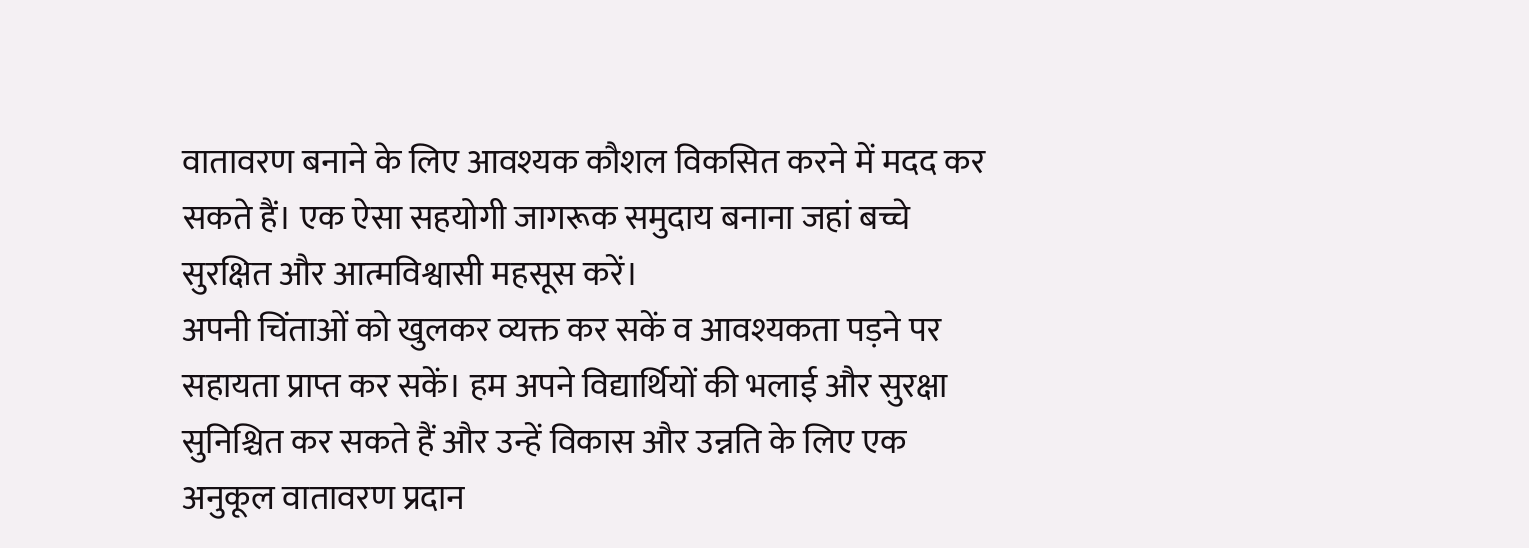वातावरण बनाने के लिए आवश्यक कौशल विकसित करने में मदद कर सकते हैं। एक ऐसा सहयोगी जागरूक समुदाय बनाना जहां बच्चे सुरक्षित और आत्मविश्वासी महसूस करें।
अपनी चिंताओं को खुलकर व्यक्त कर सकें व आवश्यकता पड़ने पर सहायता प्राप्त कर सकें। हम अपने विद्यार्थियों की भलाई और सुरक्षा सुनिश्चित कर सकते हैं और उन्हें विकास और उन्नति के लिए एक अनुकूल वातावरण प्रदान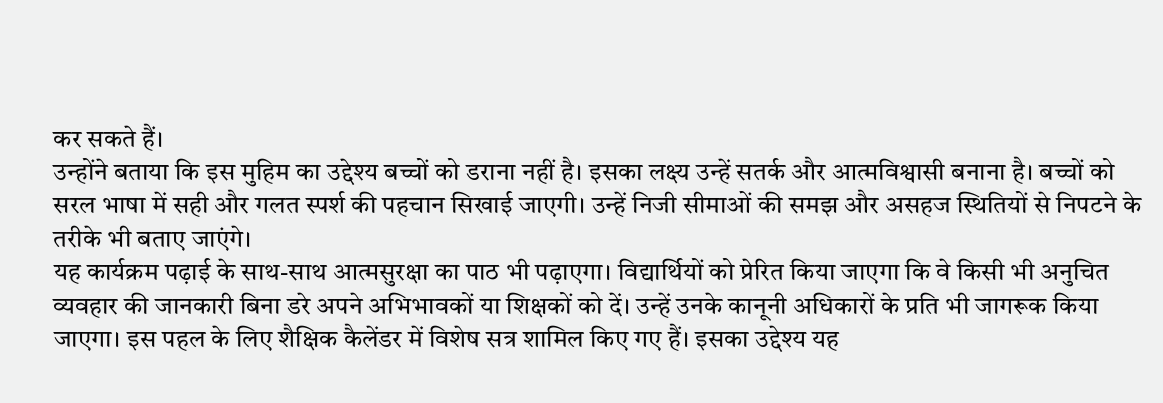कर सकते हैं।
उन्होंने बताया कि इस मुहिम का उद्देश्य बच्चों को डराना नहीं है। इसका लक्ष्य उन्हें सतर्क और आत्मविश्वासी बनाना है। बच्चों को सरल भाषा में सही और गलत स्पर्श की पहचान सिखाई जाएगी। उन्हें निजी सीमाओं की समझ और असहज स्थितियों से निपटने के तरीके भी बताए जाएंगे।
यह कार्यक्रम पढ़ाई के साथ-साथ आत्मसुरक्षा का पाठ भी पढ़ाएगा। विद्यार्थियों को प्रेरित किया जाएगा कि वे किसी भी अनुचित व्यवहार की जानकारी बिना डरे अपने अभिभावकों या शिक्षकों को दें। उन्हें उनके कानूनी अधिकारों के प्रति भी जागरूक किया जाएगा। इस पहल के लिए शैक्षिक कैलेंडर में विशेष सत्र शामिल किए गए हैं। इसका उद्देश्य यह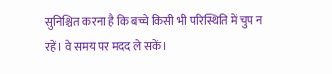सुनिश्चित करना है कि बच्चे किसी भी परिस्थिति में चुप न रहें। वे समय पर मदद ले सकें।